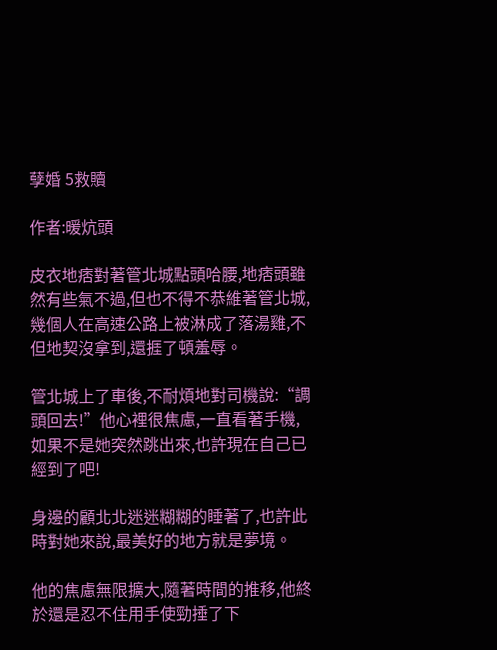孽婚 5救贖

作者:暖炕頭

皮衣地痞對著管北城點頭哈腰,地痞頭雖然有些氣不過,但也不得不恭維著管北城,幾個人在高速公路上被淋成了落湯雞,不但地契沒拿到,還捱了頓羞辱。

管北城上了車後,不耐煩地對司機說:“調頭回去!”他心裡很焦慮,一直看著手機,如果不是她突然跳出來,也許現在自己已經到了吧!

身邊的顧北北迷迷糊糊的睡著了,也許此時對她來說,最美好的地方就是夢境。

他的焦慮無限擴大,隨著時間的推移,他終於還是忍不住用手使勁捶了下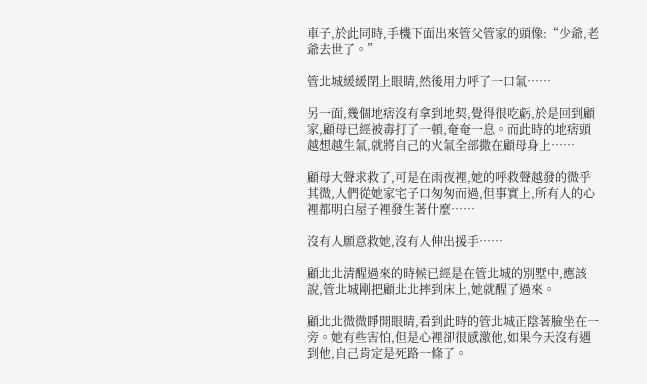車子,於此同時,手機下面出來管父管家的頭像:“少爺,老爺去世了。”

管北城緩緩閉上眼睛,然後用力呼了一口氣……

另一面,幾個地痞沒有拿到地契,覺得很吃虧,於是回到顧家,顧母已經被毒打了一頓,奄奄一息。而此時的地痞頭越想越生氣,就將自己的火氣全部撒在顧母身上……

顧母大聲求救了,可是在雨夜裡,她的呼救聲越發的微乎其微,人們從她家宅子口匆匆而過,但事實上,所有人的心裡都明白屋子裡發生著什麼……

沒有人願意救她,沒有人伸出援手……

顧北北清醒過來的時候已經是在管北城的別墅中,應該說,管北城剛把顧北北摔到床上,她就醒了過來。

顧北北微微睜開眼睛,看到此時的管北城正陰著臉坐在一旁。她有些害怕,但是心裡卻很感激他,如果今天沒有遇到他,自己肯定是死路一條了。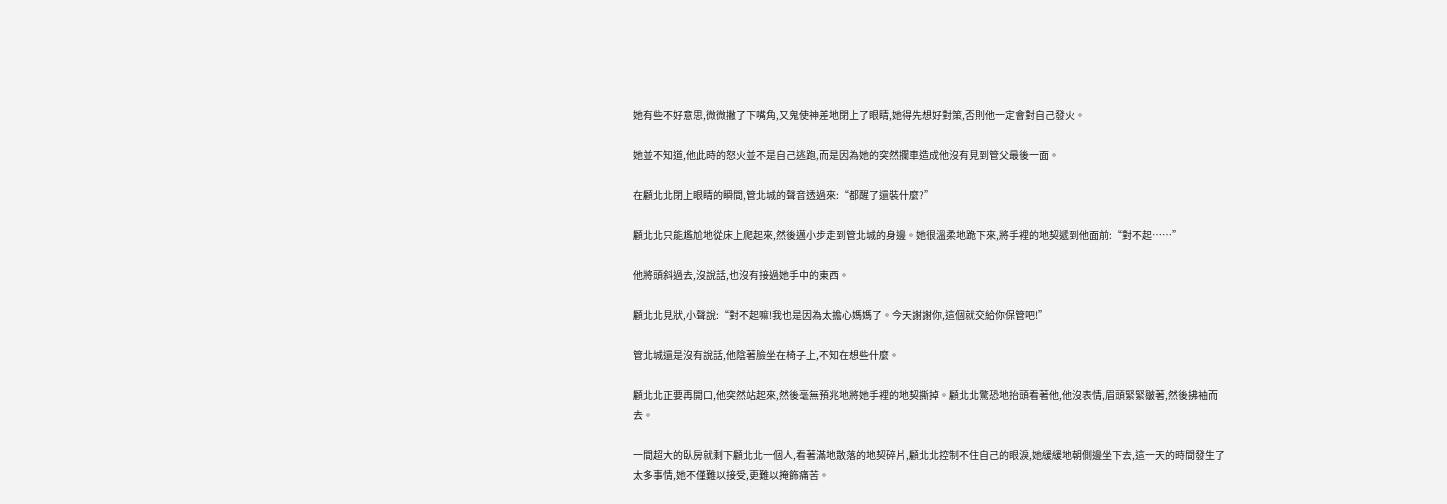她有些不好意思,微微撇了下嘴角,又鬼使神差地閉上了眼睛,她得先想好對策,否則他一定會對自己發火。

她並不知道,他此時的怒火並不是自己逃跑,而是因為她的突然攔車造成他沒有見到管父最後一面。

在顧北北閉上眼睛的瞬間,管北城的聲音透過來:“都醒了還裝什麼?”

顧北北只能尷尬地從床上爬起來,然後邁小步走到管北城的身邊。她很溫柔地跪下來,將手裡的地契遞到他面前:“對不起……”

他將頭斜過去,沒說話,也沒有接過她手中的東西。

顧北北見狀,小聲說:“對不起嘛!我也是因為太擔心媽媽了。今天謝謝你,這個就交給你保管吧!”

管北城還是沒有說話,他陰著臉坐在椅子上,不知在想些什麼。

顧北北正要再開口,他突然站起來,然後毫無預兆地將她手裡的地契撕掉。顧北北驚恐地抬頭看著他,他沒表情,眉頭緊緊皺著,然後拂袖而去。

一間超大的臥房就剩下顧北北一個人,看著滿地散落的地契碎片,顧北北控制不住自己的眼淚,她緩緩地朝側邊坐下去,這一天的時間發生了太多事情,她不僅難以接受,更難以掩飾痛苦。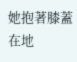她抱著膝蓋在地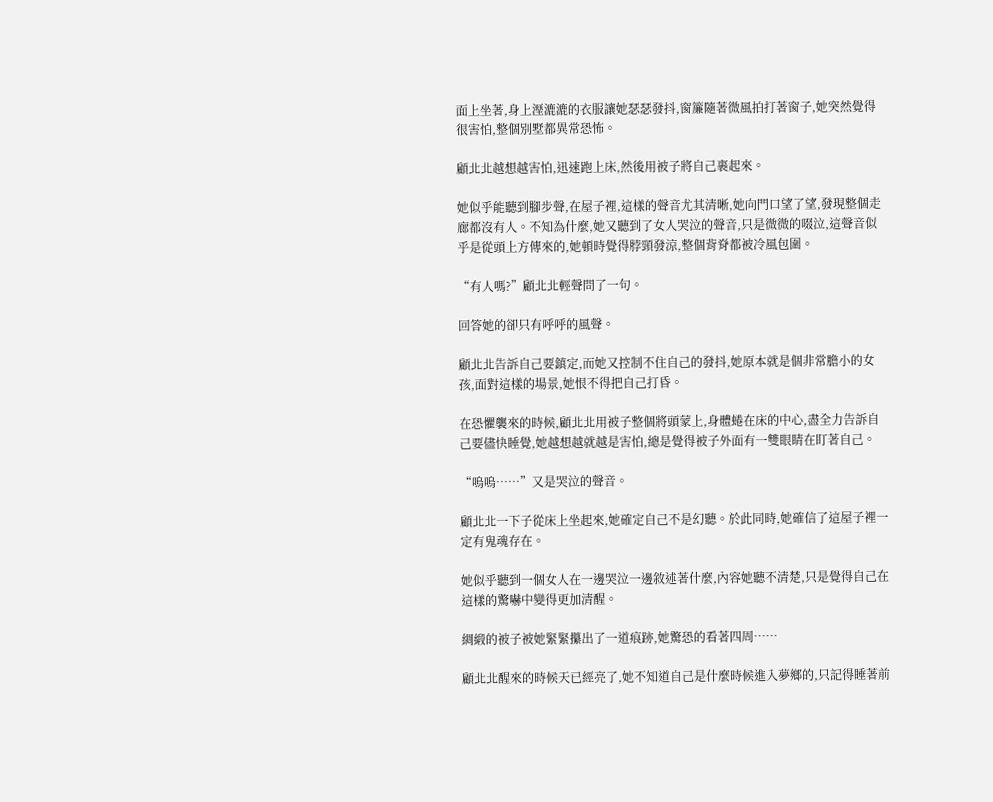面上坐著,身上溼漉漉的衣服讓她瑟瑟發抖,窗簾隨著微風拍打著窗子,她突然覺得很害怕,整個別墅都異常恐怖。

顧北北越想越害怕,迅速跑上床,然後用被子將自己裹起來。

她似乎能聽到腳步聲,在屋子裡,這樣的聲音尤其清晰,她向門口望了望,發現整個走廊都沒有人。不知為什麼,她又聽到了女人哭泣的聲音,只是微微的啜泣,這聲音似乎是從頭上方傳來的,她頓時覺得脖頸發涼,整個背脊都被冷風包圍。

“有人嗎?”顧北北輕聲問了一句。

回答她的卻只有呼呼的風聲。

顧北北告訴自己要鎮定,而她又控制不住自己的發抖,她原本就是個非常膽小的女孩,面對這樣的場景,她恨不得把自己打昏。

在恐懼襲來的時候,顧北北用被子整個將頭蒙上,身體蜷在床的中心,盡全力告訴自己要儘快睡覺,她越想越就越是害怕,總是覺得被子外面有一雙眼睛在盯著自己。

“嗚嗚……”又是哭泣的聲音。

顧北北一下子從床上坐起來,她確定自己不是幻聽。於此同時,她確信了這屋子裡一定有鬼魂存在。

她似乎聽到一個女人在一邊哭泣一邊敘述著什麼,內容她聽不清楚,只是覺得自己在這樣的驚嚇中變得更加清醒。

綢緞的被子被她緊緊攥出了一道痕跡,她驚恐的看著四周……

顧北北醒來的時候天已經亮了,她不知道自己是什麼時候進入夢鄉的,只記得睡著前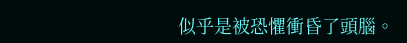似乎是被恐懼衝昏了頭腦。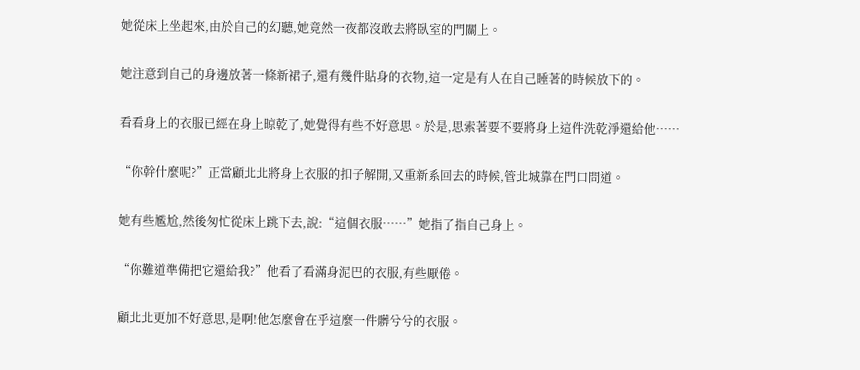她從床上坐起來,由於自己的幻聽,她竟然一夜都沒敢去將臥室的門關上。

她注意到自己的身邊放著一條新裙子,還有幾件貼身的衣物,這一定是有人在自己睡著的時候放下的。

看看身上的衣服已經在身上晾乾了,她覺得有些不好意思。於是,思索著要不要將身上這件洗乾淨還給他……

“你幹什麼呢?”正當顧北北將身上衣服的扣子解開,又重新系回去的時候,管北城靠在門口問道。

她有些尷尬,然後匆忙從床上跳下去,說:“這個衣服……”她指了指自己身上。

“你難道準備把它還給我?”他看了看滿身泥巴的衣服,有些厭倦。

顧北北更加不好意思,是啊!他怎麼會在乎這麼一件髒兮兮的衣服。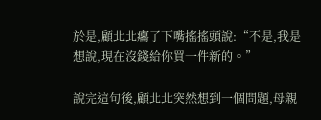於是,顧北北癟了下嘴搖搖頭說:“不是,我是想說,現在沒錢給你買一件新的。”

說完這句後,顧北北突然想到一個問題,母親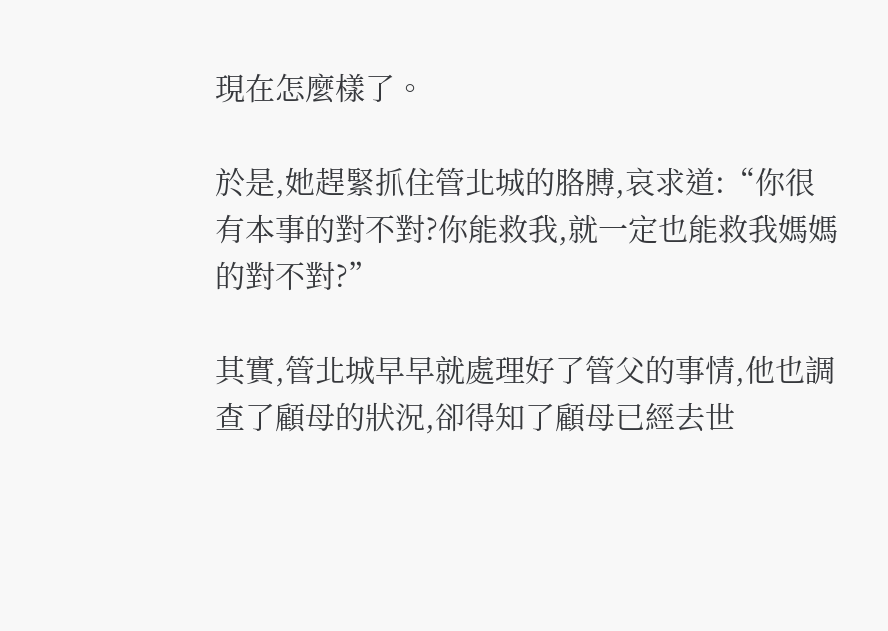現在怎麼樣了。

於是,她趕緊抓住管北城的胳膊,哀求道:“你很有本事的對不對?你能救我,就一定也能救我媽媽的對不對?”

其實,管北城早早就處理好了管父的事情,他也調查了顧母的狀況,卻得知了顧母已經去世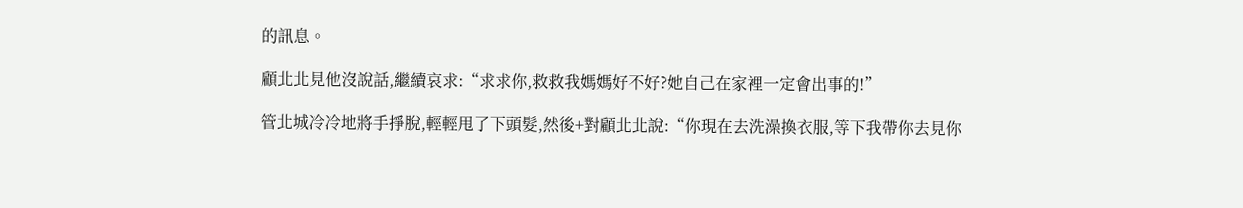的訊息。

顧北北見他沒說話,繼續哀求:“求求你,救救我媽媽好不好?她自己在家裡一定會出事的!”

管北城冷冷地將手掙脫,輕輕甩了下頭髮,然後+對顧北北說:“你現在去洗澡換衣服,等下我帶你去見你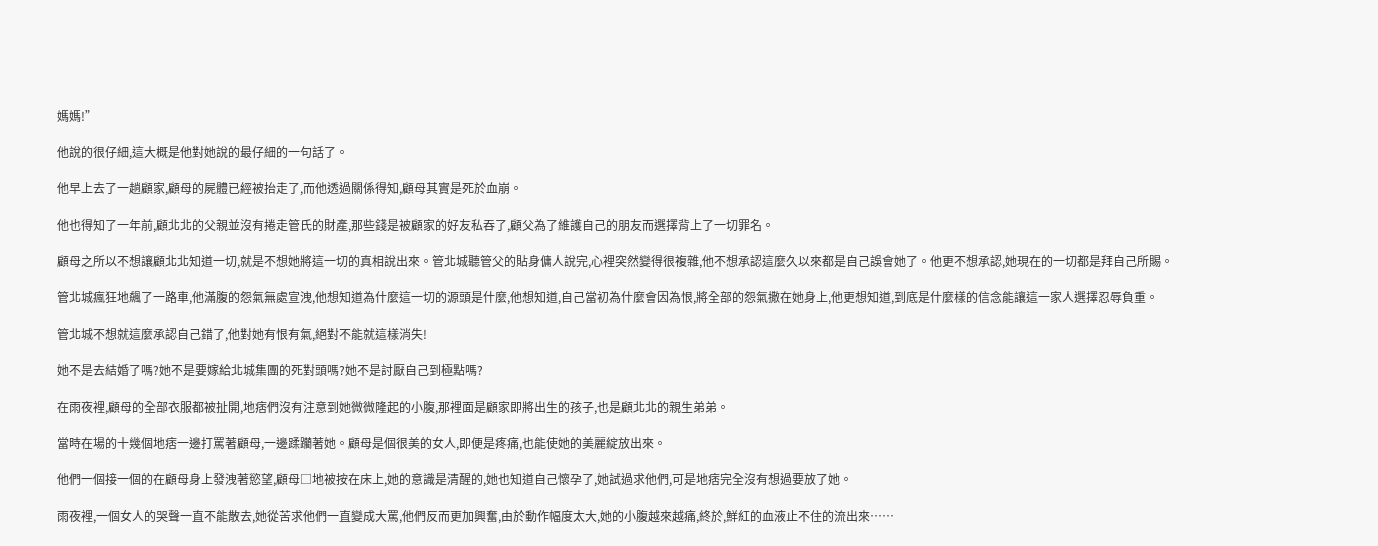媽媽!”

他說的很仔細,這大概是他對她說的最仔細的一句話了。

他早上去了一趟顧家,顧母的屍體已經被抬走了,而他透過關係得知,顧母其實是死於血崩。

他也得知了一年前,顧北北的父親並沒有捲走管氏的財產,那些錢是被顧家的好友私吞了,顧父為了維護自己的朋友而選擇背上了一切罪名。

顧母之所以不想讓顧北北知道一切,就是不想她將這一切的真相說出來。管北城聽管父的貼身傭人說完,心裡突然變得很複雜,他不想承認這麼久以來都是自己誤會她了。他更不想承認,她現在的一切都是拜自己所賜。

管北城瘋狂地飆了一路車,他滿腹的怨氣無處宣洩,他想知道為什麼這一切的源頭是什麼,他想知道,自己當初為什麼會因為恨,將全部的怨氣撒在她身上,他更想知道,到底是什麼樣的信念能讓這一家人選擇忍辱負重。

管北城不想就這麼承認自己錯了,他對她有恨有氣,絕對不能就這樣消失!

她不是去結婚了嗎?她不是要嫁給北城集團的死對頭嗎?她不是討厭自己到極點嗎?

在雨夜裡,顧母的全部衣服都被扯開,地痞們沒有注意到她微微隆起的小腹,那裡面是顧家即將出生的孩子,也是顧北北的親生弟弟。

當時在場的十幾個地痞一邊打罵著顧母,一邊蹂躪著她。顧母是個很美的女人,即便是疼痛,也能使她的美麗綻放出來。

他們一個接一個的在顧母身上發洩著慾望,顧母□地被按在床上,她的意識是清醒的,她也知道自己懷孕了,她試過求他們,可是地痞完全沒有想過要放了她。

雨夜裡,一個女人的哭聲一直不能散去,她從苦求他們一直變成大罵,他們反而更加興奮,由於動作幅度太大,她的小腹越來越痛,終於,鮮紅的血液止不住的流出來……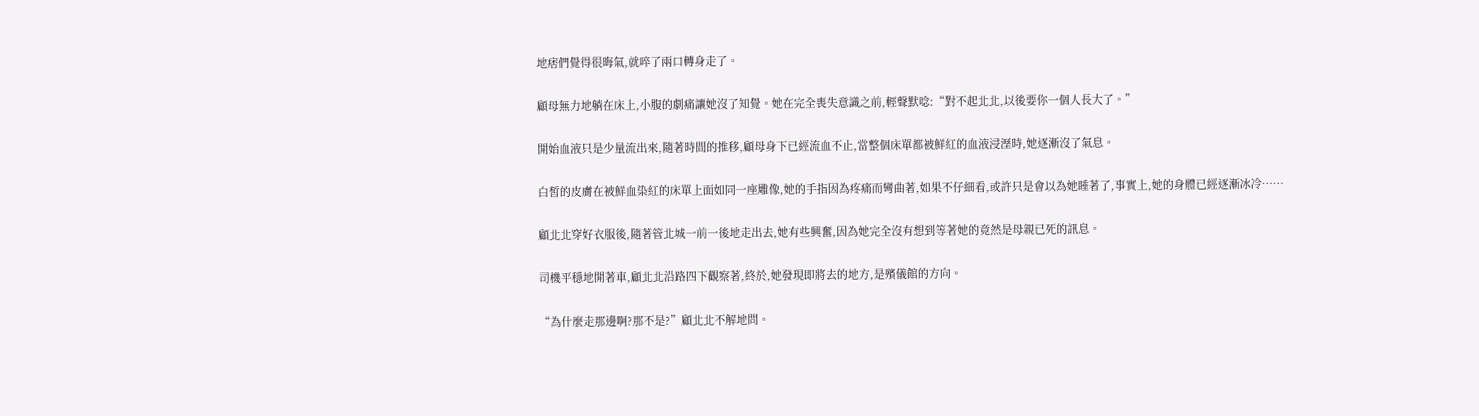地痞們覺得很晦氣,就啐了兩口轉身走了。

顧母無力地躺在床上,小腹的劇痛讓她沒了知覺。她在完全喪失意識之前,輕聲默唸:“對不起北北,以後要你一個人長大了。”

開始血液只是少量流出來,隨著時間的推移,顧母身下已經流血不止,當整個床單都被鮮紅的血液浸溼時,她逐漸沒了氣息。

白皙的皮膚在被鮮血染紅的床單上面如同一座雕像,她的手指因為疼痛而彎曲著,如果不仔細看,或許只是會以為她睡著了,事實上,她的身體已經逐漸冰冷……

顧北北穿好衣服後,隨著管北城一前一後地走出去,她有些興奮,因為她完全沒有想到等著她的竟然是母親已死的訊息。

司機平穩地開著車,顧北北沿路四下觀察著,終於,她發現即將去的地方,是殯儀館的方向。

“為什麼走那邊啊?那不是?”顧北北不解地問。